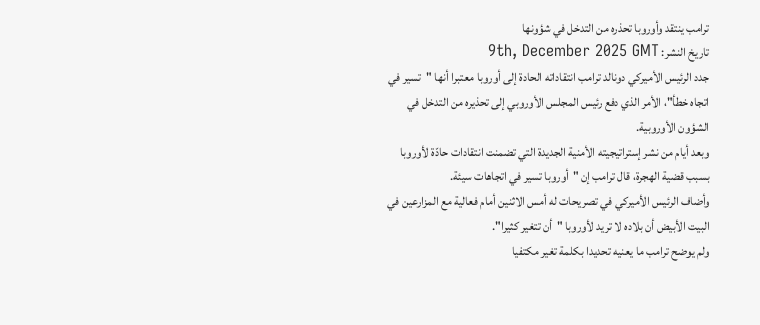ترامب ينتقد وأوروبا تحذره من التدخل في شؤونها
تاريخ النشر: 9th, December 2025 GMT
جدد الرئيس الأميركي دونالد ترامب انتقاداته الحادة إلى أوروبا معتبرا أنها "تسير في اتجاه خطأ"، الأمر الذي دفع رئيس المجلس الأوروبي إلى تحذيره من التدخل في الشؤون الأوروبية.
وبعد أيام من نشر إستراتيجيته الأمنية الجديدة التي تضمنت انتقادات حادّة لأوروبا بسبب قضية الهجرة، قال ترامب إن "أوروبا تسير في اتجاهات سيئة.
وأضاف الرئيس الأميركي في تصريحات له أمس الاثنين أمام فعالية مع المزارعين في البيت الأبيض أن بلاده لا تريد لأوروبا "أن تتغير كثيرا".
ولم يوضح ترامب ما يعنيه تحديدا بكلمة تغير مكتفيا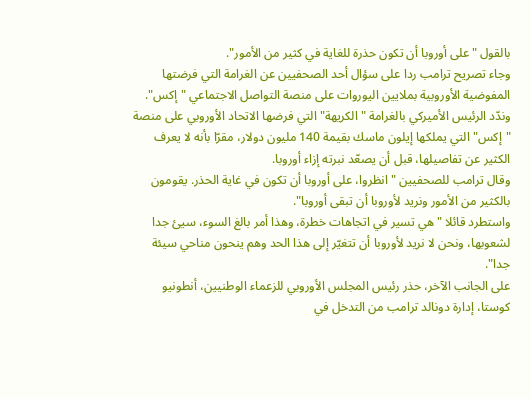بالقول "على أوروبا أن تكون حذرة للغاية في كثير من الأمور".
وجاء تصريح ترامب ردا على سؤال أحد الصحفيين عن الغرامة التي فرضتها المفوضية الأوروبية بملايين اليوروات على منصة التواصل الاجتماعي "إكس".
وندّد الرئيس الأميركي بالغرامة "الكريهة" التي فرضها الاتحاد الأوروبي على منصة "إكس" التي يملكها إيلون ماسك بقيمة 140 مليون دولار، مقرّا بأنه لا يعرف الكثير عن تفاصيلها، قبل أن يصعّد نبرته إزاء أوروبا.
وقال ترامب للصحفيين "انظروا، على أوروبا أن تكون في غاية الحذر. يقومون بالكثير من الأمور ونريد لأوروبا أن تبقى أوروبا".
واستطرد قائلا "هي تسير في اتجاهات خطرة، وهذا أمر بالغ السوء، سيئ جدا لشعوبها، ونحن لا نريد لأوروبا أن تتغيّر إلى هذا الحد وهم ينحون مناحي سيئة جدا".
على الجانب الآخر، حذر رئيس المجلس الأوروبي للزعماء الوطنيين، أنطونيو كوستا، إدارة دونالد ترامب من التدخل في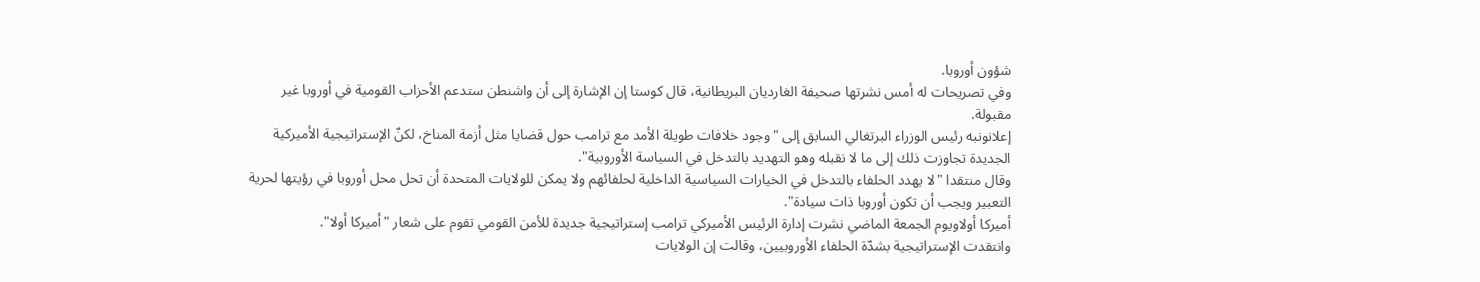شؤون أوروبا.
وفي تصريحات له أمس نشرتها صحيفة الغارديان البريطانية، قال كوستا إن الإشارة إلى أن واشنطن ستدعم الأحزاب القومية في أوروبا غير مقبولة.
إعلانونبه رئيس الوزراء البرتغالي السابق إلى "وجود خلافات طويلة الأمد مع ترامب حول قضايا مثل أزمة المناخ، لكنّ الإستراتيجية الأميركية الجديدة تجاوزت ذلك إلى ما لا نقبله وهو التهديد بالتدخل في السياسة الأوروبية".
وقال منتقدا "لا يهدد الحلفاء بالتدخل في الخيارات السياسية الداخلية لحلفائهم ولا يمكن للولايات المتحدة أن تحل محل أوروبا في رؤيتها لحرية التعبير ويجب أن تكون أوروبا ذات سيادة".
أميركا أولاويوم الجمعة الماضي نشرت إدارة الرئيس الأميركي ترامب إستراتيجية جديدة للأمن القومي تقوم على شعار "أميركا أولا".
وانتقدت الإستراتيجية بشدّة الحلفاء الأوروبيين، وقالت إن الولايات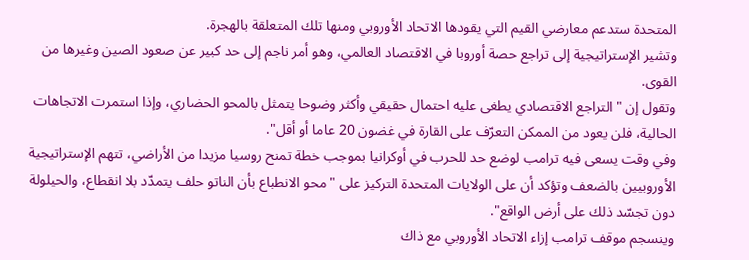المتحدة ستدعم معارضي القيم التي يقودها الاتحاد الأوروبي ومنها تلك المتعلقة بالهجرة.
وتشير الإستراتيجية إلى تراجع حصة أوروبا في الاقتصاد العالمي، وهو أمر ناجم إلى حد كبير عن صعود الصين وغيرها من القوى.
وتقول إن "التراجع الاقتصادي يطغى عليه احتمال حقيقي وأكثر وضوحا يتمثل بالمحو الحضاري، وإذا استمرت الاتجاهات الحالية، فلن يعود من الممكن التعرّف على القارة في غضون 20 عاما أو أقل".
وفي وقت يسعى فيه ترامب لوضع حد للحرب في أوكرانيا بموجب خطة تمنح روسيا مزيدا من الأراضي، تتهم الإستراتيجية الأوروبيين بالضعف وتؤكد أن على الولايات المتحدة التركيز على "محو الانطباع بأن الناتو حلف يتمدّد بلا انقطاع، والحيلولة دون تجسّد ذلك على أرض الواقع".
وينسجم موقف ترامب إزاء الاتحاد الأوروبي مع ذاك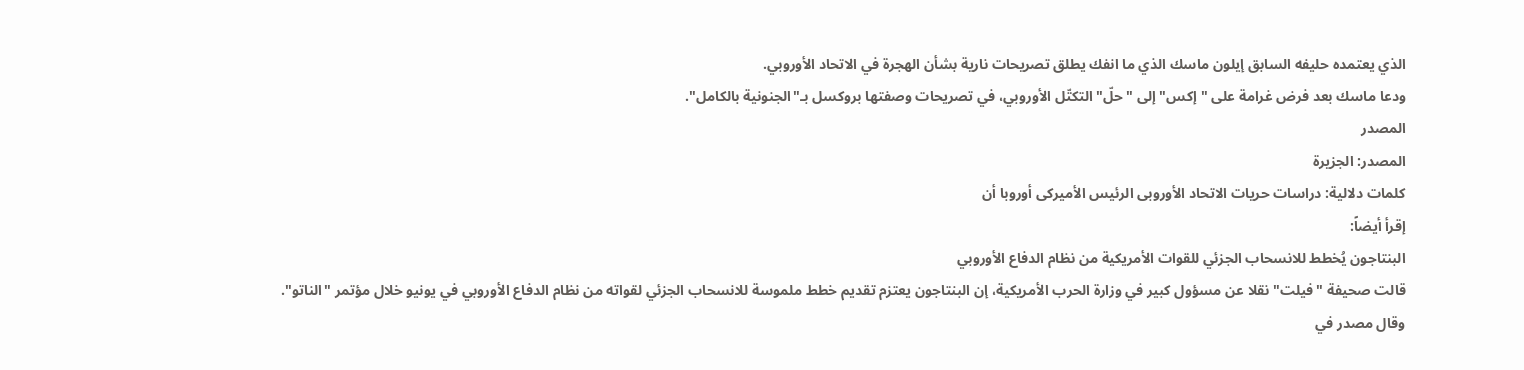الذي يعتمده حليفه السابق إيلون ماسك الذي ما انفك يطلق تصريحات نارية بشأن الهجرة في الاتحاد الأوروبي.
ودعا ماسك بعد فرض غرامة على "إكس" إلى "حلّ" التكتّل الأوروبي، في تصريحات وصفتها بروكسل بـ"الجنونية بالكامل".
المصدر
المصدر: الجزيرة
كلمات دلالية: دراسات حريات الاتحاد الأوروبی الرئیس الأمیرکی أوروبا أن
إقرأ أيضاً:
البنتاجون يُخطط للانسحاب الجزئي للقوات الأمريكية من نظام الدفاع الأوروبي
قالت صحيفة "فيلت" نقلا عن مسؤول كبير في وزارة الحرب الأمريكية، إن البنتاجون يعتزم تقديم خطط ملموسة للانسحاب الجزئي لقواته من نظام الدفاع الأوروبي في يونيو خلال مؤتمر "الناتو".
وقال مصدر في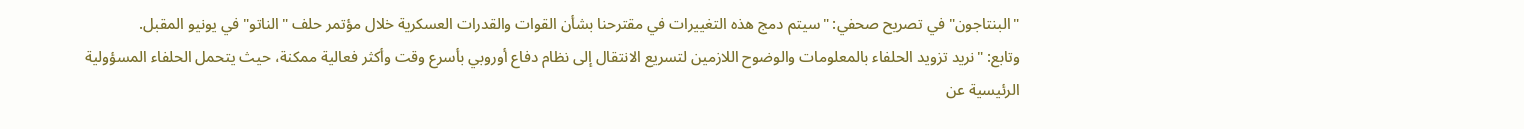"البنتاجون" في تصريح صحفي: "سيتم دمج هذه التغييرات في مقترحنا بشأن القوات والقدرات العسكرية خلال مؤتمر حلف "الناتو" في يونيو المقبل.
وتابع: "نريد تزويد الحلفاء بالمعلومات والوضوح اللازمين لتسريع الانتقال إلى نظام دفاع أوروبي بأسرع وقت وأكثر فعالية ممكنة، حيث يتحمل الحلفاء المسؤولية الرئيسية عن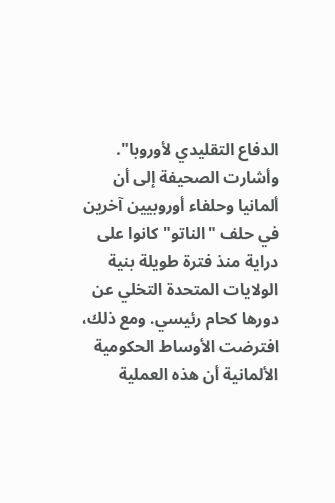الدفاع التقليدي لأوروبا".
وأشارت الصحيفة إلى أن ألمانيا وحلفاء أوروبيين آخرين في حلف "الناتو" كانوا على دراية منذ فترة طويلة بنية الولايات المتحدة التخلي عن دورها كحام رئيسي. ومع ذلك، افترضت الأوساط الحكومية الألمانية أن هذه العملية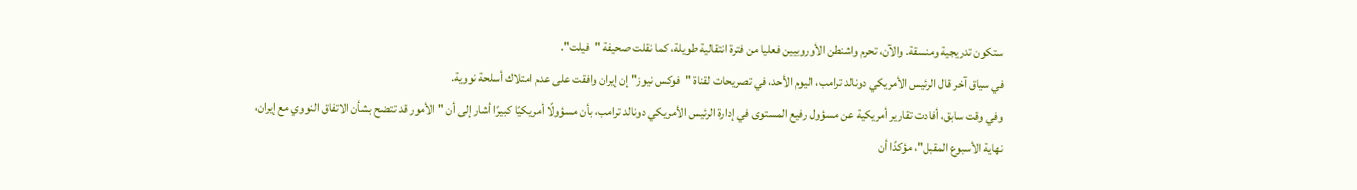ستكون تدريجية ومنسقة. والآن، تحرم واشنطن الأوروبيين فعليا من فترة انتقالية طويلة، كما نقلت صحيفة "فيلت".
في سياق آخر قال الرئيس الأمريكي دونالد ترامب، اليوم الأحد، في تصريحات لقناة "فوكس نيوز" إن إيران وافقت على عدم امتلاك أسلحة نووية.
وفي وقت سابق، أفادت تقارير أمريكية عن مسؤول رفيع المستوى في إدارة الرئيس الأمريكي دونالد ترامب، بأن مسؤولًا أمريكيًا كبيرًا أشار إلى أن "الأمور قد تتضح بشأن الاتفاق النووي مع إيران، نهاية الأسبوع المقبل"، مؤكدًا أن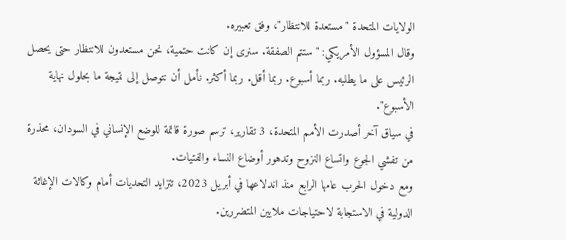الولايات المتحدة "مستعدة للانتظار"، وفق تعبيره.
وقال المسؤول الأمريكي: "ستتم الصفقة. سنرى إن كانت حتمية، نحن مستعدون للانتظار حتى يحصل الرئيس على ما يطلبه. ربما أسبوع. ربما أقل. ربما أكثر. نأمل أن نتوصل إلى نتيجة ما بحلول نهاية الأسبوع".
في سياق آخر أصدرت الأمم المتحدة، 3 تقارير، ترسم صورة قاتمة للوضع الإنساني في السودان، محذرة من تفشي الجوع واتساع النزوح وتدهور أوضاع النساء والفتيات.
ومع دخول الحرب عامها الرابع منذ اندلاعها في أبريل 2023، تتزايد التحديات أمام وكالات الإغاثة الدولية في الاستجابة لاحتياجات ملايين المتضررين.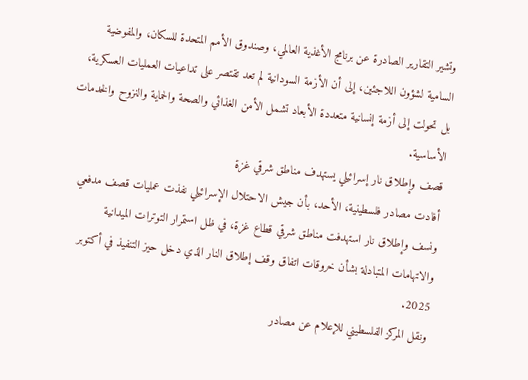وتشير التقارير الصادرة عن برنامج الأغذية العالمي، وصندوق الأمم المتحدة للسكان، والمفوضية السامية لشؤون اللاجئين، إلى أن الأزمة السودانية لم تعد تقتصر على تداعيات العمليات العسكرية، بل تحولت إلى أزمة إنسانية متعددة الأبعاد تشمل الأمن الغذائي والصحة والحماية والنزوح والخدمات الأساسية.
قصف وإطلاق نار إسرائيلي يستهدف مناطق شرقي غزة
أفادت مصادر فلسطينية، الأحد، بأن جيش الاحتلال الإسرائيلي نفذت عمليات قصف مدفعي ونسف وإطلاق نار استهدفت مناطق شرقي قطاع غزة، في ظل استمرار التوترات الميدانية والاتهامات المتبادلة بشأن خروقات اتفاق وقف إطلاق النار الذي دخل حيز التنفيذ في أكتوبر 2025.
ونقل المركز الفلسطيني للإعلام عن مصادر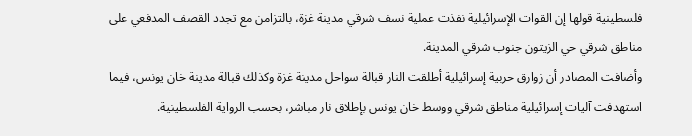فلسطينية قولها إن القوات الإسرائيلية نفذت عملية نسف شرقي مدينة غزة، بالتزامن مع تجدد القصف المدفعي على مناطق شرقي حي الزيتون جنوب شرقي المدينة.
وأضافت المصادر أن زوارق حربية إسرائيلية أطلقت النار قبالة سواحل مدينة غزة وكذلك قبالة مدينة خان يونس، فيما استهدفت آليات إسرائيلية مناطق شرقي ووسط خان يونس بإطلاق نار مباشر، بحسب الرواية الفلسطينية.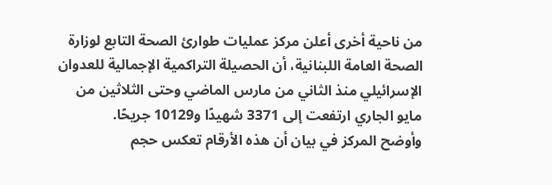من ناحية أخرى أعلن مركز عمليات طوارئ الصحة التابع لوزارة الصحة العامة اللبنانية، أن الحصيلة التراكمية الإجمالية للعدوان الإسرائيلي منذ الثاني من مارس الماضي وحتى الثلاثين من مايو الجاري ارتفعت إلى 3371 شهيدًا و10129 جريحًا.
وأوضح المركز في بيان أن هذه الأرقام تعكس حجم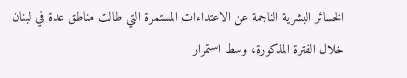الخسائر البشرية الناجمة عن الاعتداءات المستمرة التي طالت مناطق عدة في لبنان خلال الفترة المذكورة، وسط استمرار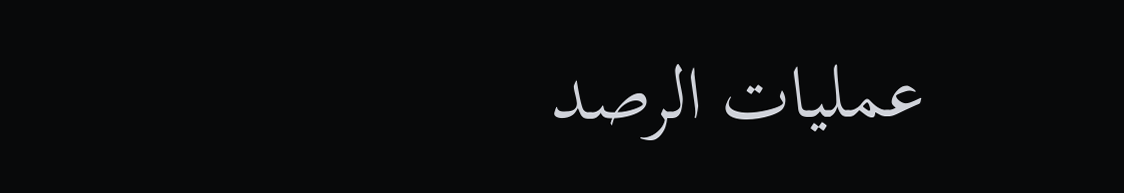عمليات الرصد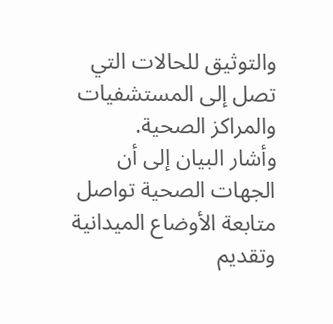والتوثيق للحالات التي تصل إلى المستشفيات والمراكز الصحية.
وأشار البيان إلى أن الجهات الصحية تواصل متابعة الأوضاع الميدانية وتقديم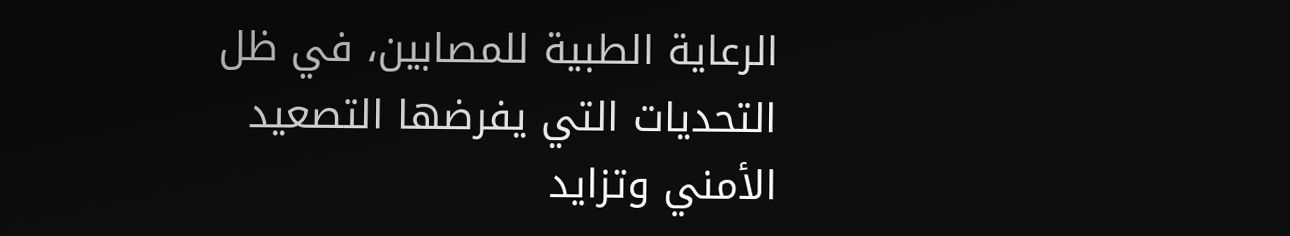الرعاية الطبية للمصابين، في ظل التحديات التي يفرضها التصعيد الأمني وتزايد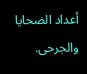أعداد الضحايا والجرحى.